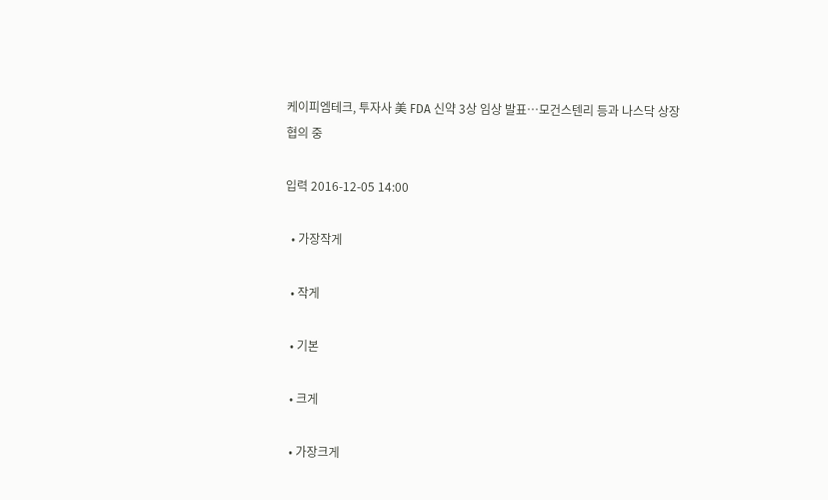케이피엠테크, 투자사 美 FDA 신약 3상 임상 발표…모건스텐리 등과 나스닥 상장 협의 중

입력 2016-12-05 14:00

  • 가장작게

  • 작게

  • 기본

  • 크게

  • 가장크게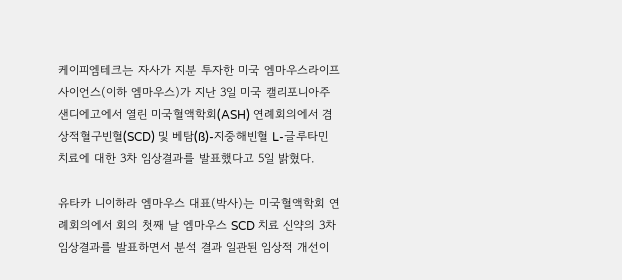케이피엠테크는 자사가 지분 투자한 미국 엠마우스라이프사이언스(이하 엠마우스)가 지난 3일 미국 캘리포니아주 샌디에고에서 열린 미국혈액학회(ASH) 연례회의에서 겸상적혈구빈혈(SCD) 및 베탐(ß)-지중해빈혈 L-글루타민 치료에 대한 3차 임상결과를 발표했다고 5일 밝혔다.

유타카 니이하라 엠마우스 대표(박사)는 미국혈액학회 연례회의에서 회의 첫째 날 엠마우스 SCD 치료 신약의 3차 임상결과를 발표하면서 분석 결과 일관된 임상적 개선이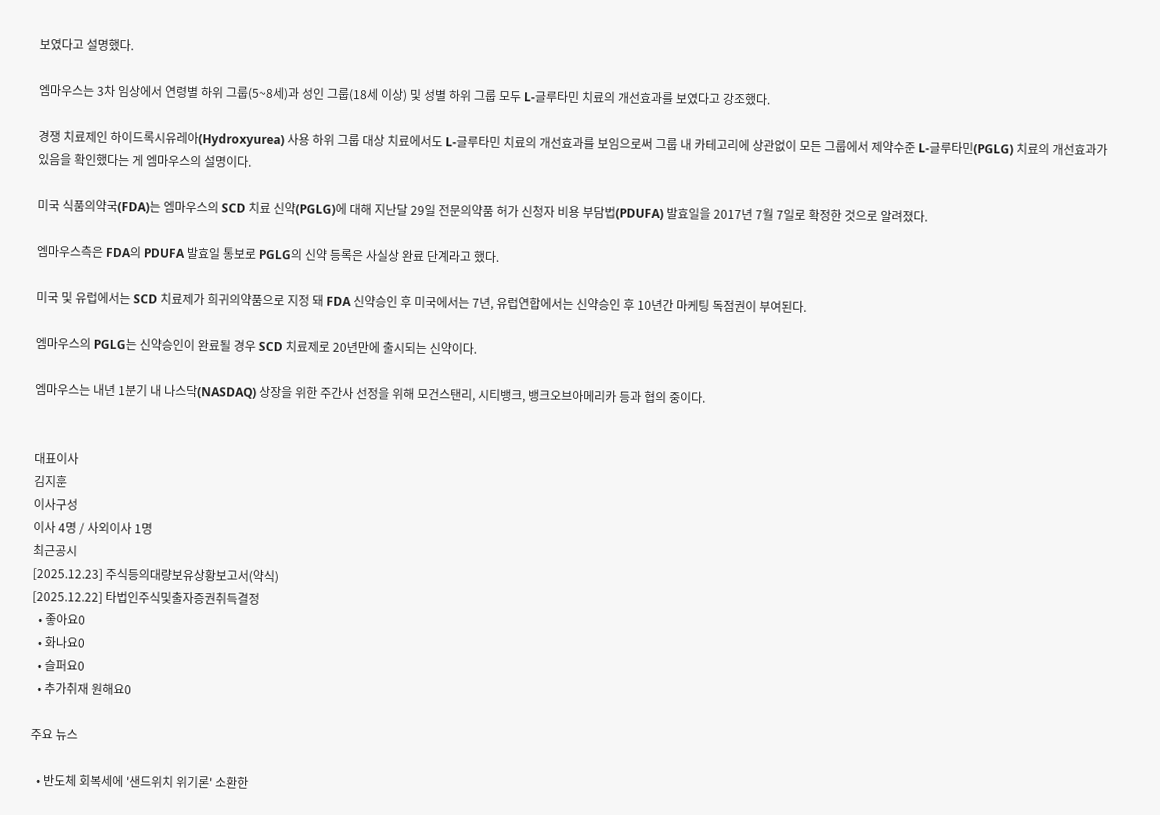보였다고 설명했다.

엠마우스는 3차 임상에서 연령별 하위 그룹(5~8세)과 성인 그룹(18세 이상) 및 성별 하위 그룹 모두 L-글루타민 치료의 개선효과를 보였다고 강조했다.

경쟁 치료제인 하이드록시유레아(Hydroxyurea) 사용 하위 그룹 대상 치료에서도 L-글루타민 치료의 개선효과를 보임으로써 그룹 내 카테고리에 상관없이 모든 그룹에서 제약수준 L-글루타민(PGLG) 치료의 개선효과가 있음을 확인했다는 게 엠마우스의 설명이다.

미국 식품의약국(FDA)는 엠마우스의 SCD 치료 신약(PGLG)에 대해 지난달 29일 전문의약품 허가 신청자 비용 부담법(PDUFA) 발효일을 2017년 7월 7일로 확정한 것으로 알려졌다.

엠마우스측은 FDA의 PDUFA 발효일 통보로 PGLG의 신약 등록은 사실상 완료 단계라고 했다.

미국 및 유럽에서는 SCD 치료제가 희귀의약품으로 지정 돼 FDA 신약승인 후 미국에서는 7년, 유럽연합에서는 신약승인 후 10년간 마케팅 독점권이 부여된다.

엠마우스의 PGLG는 신약승인이 완료될 경우 SCD 치료제로 20년만에 출시되는 신약이다.

엠마우스는 내년 1분기 내 나스닥(NASDAQ) 상장을 위한 주간사 선정을 위해 모건스탠리, 시티뱅크, 뱅크오브아메리카 등과 협의 중이다.


대표이사
김지훈
이사구성
이사 4명 / 사외이사 1명
최근공시
[2025.12.23] 주식등의대량보유상황보고서(약식)
[2025.12.22] 타법인주식및출자증권취득결정
  • 좋아요0
  • 화나요0
  • 슬퍼요0
  • 추가취재 원해요0

주요 뉴스

  • 반도체 회복세에 '샌드위치 위기론' 소환한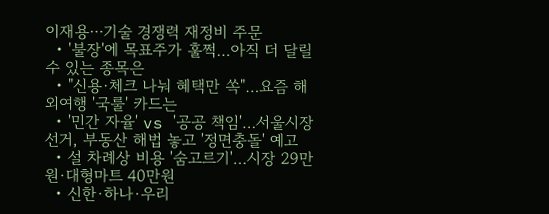이재용⋯기술 경쟁력 재정비 주문
  • '불장'에 목표주가 훌쩍…아직 더 달릴 수 있는 종목은
  • "신용·체크 나눠 혜택만 쏙"…요즘 해외여행 '국룰' 카드는
  • '민간 자율' vs '공공 책임'…서울시장 선거, 부동산 해법 놓고 '정면충돌' 예고
  • 설 차례상 비용 '숨고르기'…시장 29만원·대형마트 40만원
  • 신한·하나·우리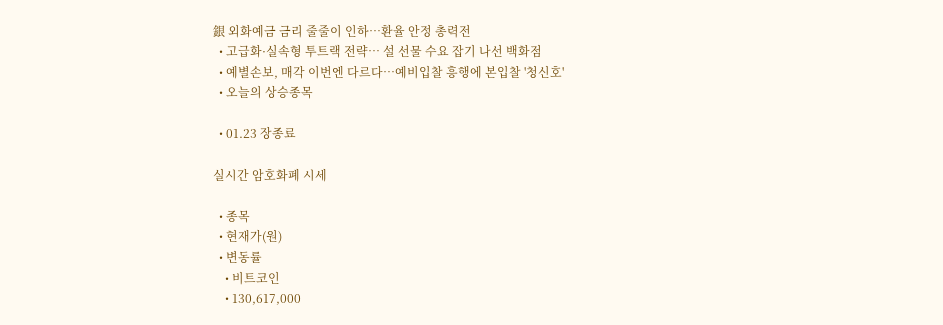銀 외화예금 금리 줄줄이 인하…환율 안정 총력전
  • 고급화·실속형 투트랙 전략… 설 선물 수요 잡기 나선 백화점
  • 예별손보, 매각 이번엔 다르다…예비입찰 흥행에 본입찰 '청신호'
  • 오늘의 상승종목

  • 01.23 장종료

실시간 암호화폐 시세

  • 종목
  • 현재가(원)
  • 변동률
    • 비트코인
    • 130,617,000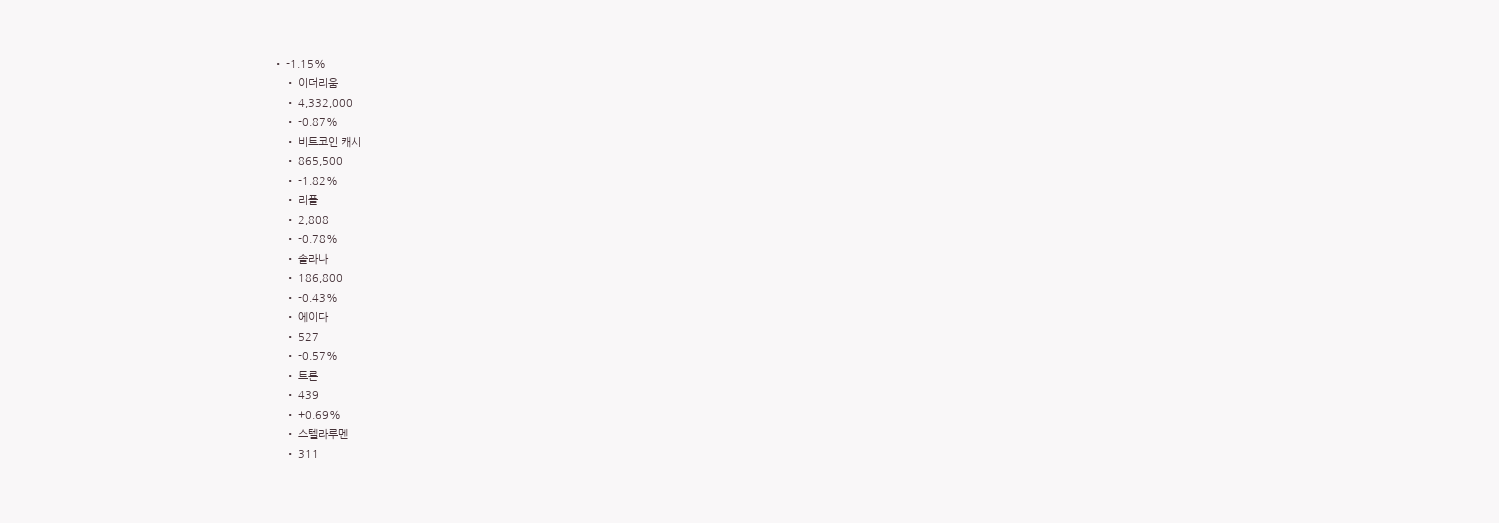• -1.15%
    • 이더리움
    • 4,332,000
    • -0.87%
    • 비트코인 캐시
    • 865,500
    • -1.82%
    • 리플
    • 2,808
    • -0.78%
    • 솔라나
    • 186,800
    • -0.43%
    • 에이다
    • 527
    • -0.57%
    • 트론
    • 439
    • +0.69%
    • 스텔라루멘
    • 311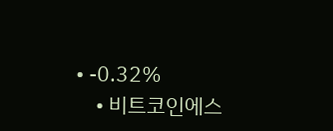• -0.32%
    • 비트코인에스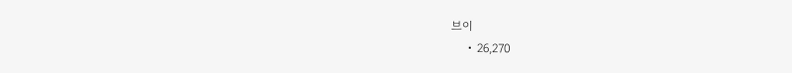브이
    • 26,270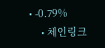• -0.79%
    • 체인링크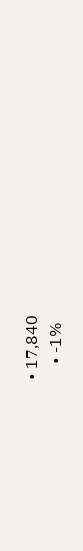• 17,840
    • -1%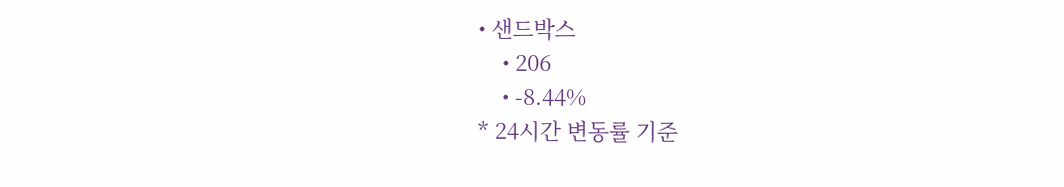• 샌드박스
    • 206
    • -8.44%
* 24시간 변동률 기준